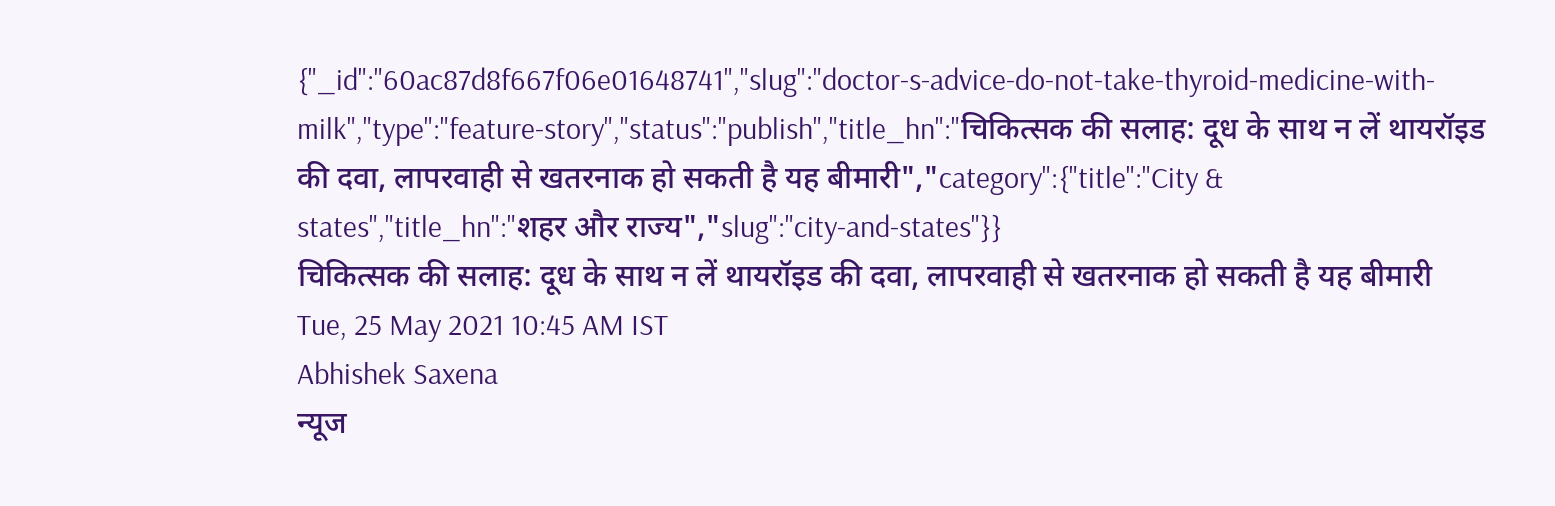{"_id":"60ac87d8f667f06e01648741","slug":"doctor-s-advice-do-not-take-thyroid-medicine-with-milk","type":"feature-story","status":"publish","title_hn":"चिकित्सक की सलाह: दूध के साथ न लें थायरॉइड की दवा, लापरवाही से खतरनाक हो सकती है यह बीमारी","category":{"title":"City & states","title_hn":"शहर और राज्य","slug":"city-and-states"}}
चिकित्सक की सलाह: दूध के साथ न लें थायरॉइड की दवा, लापरवाही से खतरनाक हो सकती है यह बीमारी
Tue, 25 May 2021 10:45 AM IST
Abhishek Saxena
न्यूज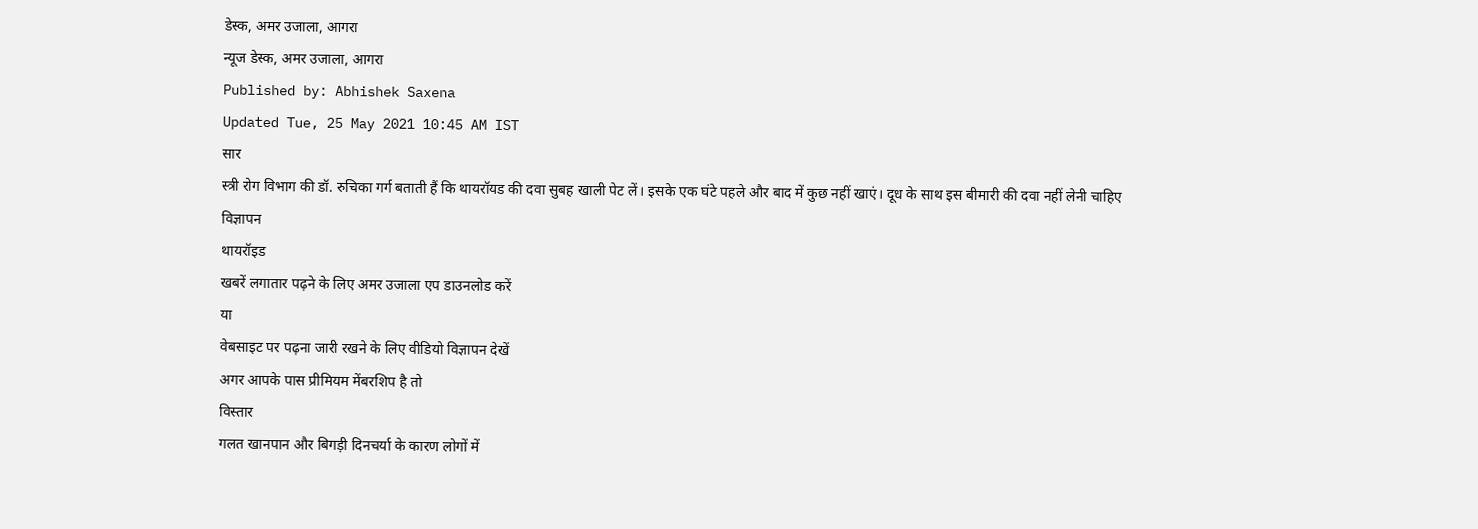डेस्क, अमर उजाला, आगरा
न्यूज डेस्क, अमर उजाला, आगरा
Published by: Abhishek Saxena
Updated Tue, 25 May 2021 10:45 AM IST
सार
स्त्री रोग विभाग की डॉ. रुचिका गर्ग बताती हैं कि थायरॉयड की दवा सुबह खाली पेट लें। इसके एक घंटे पहले और बाद में कुछ नहीं खाएं। दूध के साथ इस बीमारी की दवा नहीं लेनी चाहिए
विज्ञापन
थायरॉइड
खबरें लगातार पढ़ने के लिए अमर उजाला एप डाउनलोड करें
या
वेबसाइट पर पढ़ना जारी रखने के लिए वीडियो विज्ञापन देखें
अगर आपके पास प्रीमियम मेंबरशिप है तो
विस्तार
गलत खानपान और बिगड़ी दिनचर्या के कारण लोगों में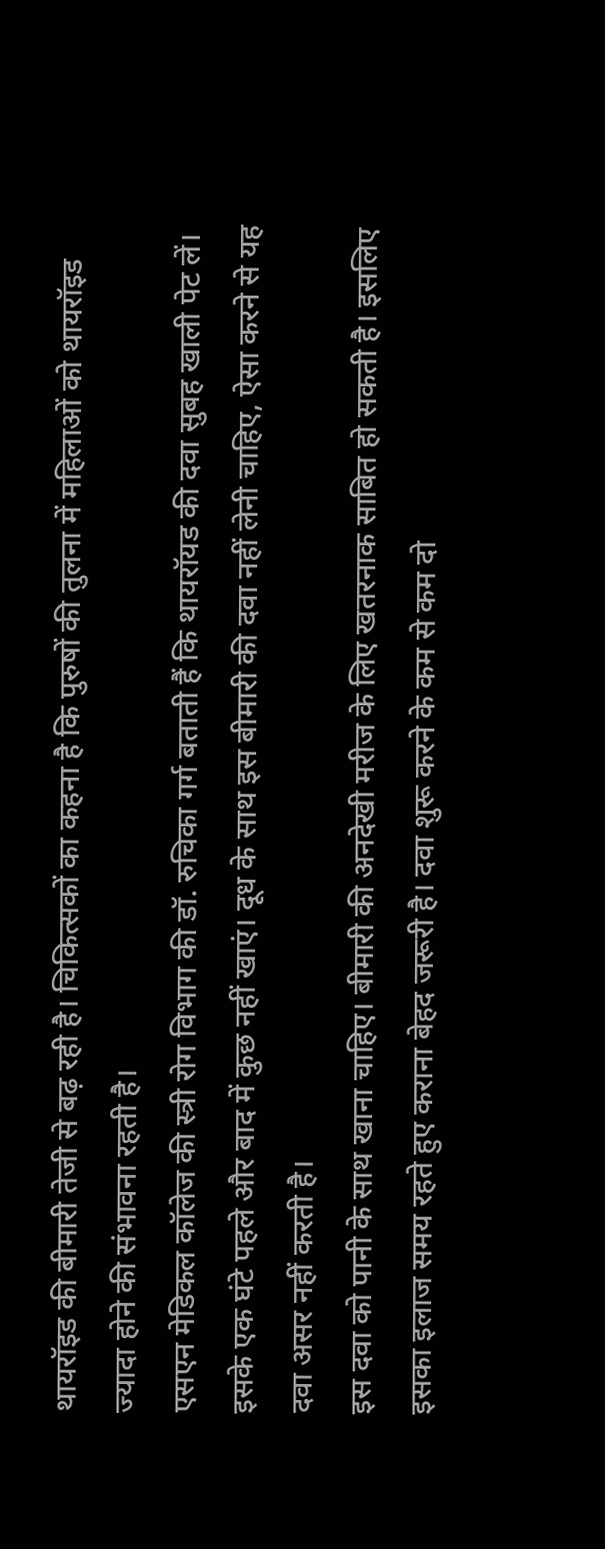थायरॉइड की बीमारी तेजी से बढ़ रही है। चिकित्सकों का कहना है कि पुरुषों की तुलना में महिलाओं को थायरॉइड ज्यादा होने की संभावना रहती है।
एसएन मेडिकल कॉलेज की स्त्री रोग विभाग की डॉ. रुचिका गर्ग बताती हैं कि थायरॉयड की दवा सुबह खाली पेट लें। इसके एक घंटे पहले और बाद में कुछ नहीं खाएं। दूध के साथ इस बीमारी की दवा नहीं लेनी चाहिए, ऐसा करने से यह दवा असर नहीं करती है।
इस दवा को पानी के साथ खाना चाहिए। बीमारी की अनदेखी मरीज के लिए खतरनाक साबित हो सकती है। इसलिए इसका इलाज समय रहते हुए कराना बेहद जरूरी है। दवा शुरू करने के कम से कम दो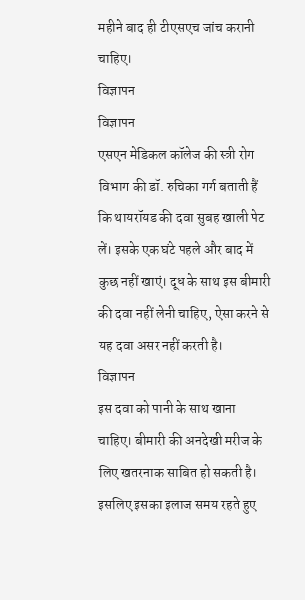महीने बाद ही टीएसएच जांच करानी चाहिए।
विज्ञापन
विज्ञापन
एसएन मेडिकल कॉलेज की स्त्री रोग विभाग की डॉ. रुचिका गर्ग बताती हैं कि थायरॉयड की दवा सुबह खाली पेट लें। इसके एक घंटे पहले और बाद में कुछ नहीं खाएं। दूध के साथ इस बीमारी की दवा नहीं लेनी चाहिए, ऐसा करने से यह दवा असर नहीं करती है।
विज्ञापन
इस दवा को पानी के साथ खाना चाहिए। बीमारी की अनदेखी मरीज के लिए खतरनाक साबित हो सकती है। इसलिए इसका इलाज समय रहते हुए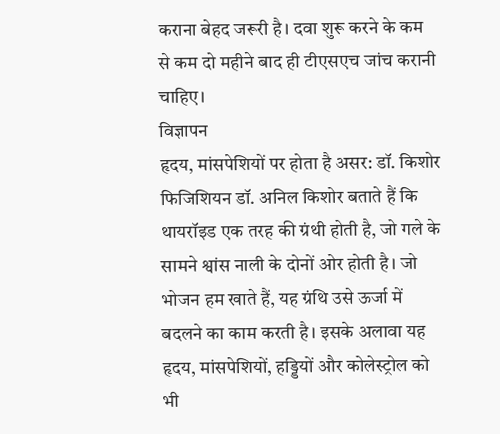कराना बेहद जरूरी है। दवा शुरू करने के कम से कम दो महीने बाद ही टीएसएच जांच करानी चाहिए।
विज्ञापन
हृदय, मांसपेशियों पर होता है असर: डॉ. किशोर
फिजिशियन डॉ. अनिल किशोर बताते हैं कि थायरॉइड एक तरह की ग्रंथी होती है, जो गले के सामने श्वांस नाली के दोनों ओर होती है। जो भोजन हम खाते हैं, यह ग्रंथि उसे ऊर्जा में बदलने का काम करती है। इसके अलावा यह हृदय, मांसपेशियों, हड्डियों और कोलेस्ट्रोल को भी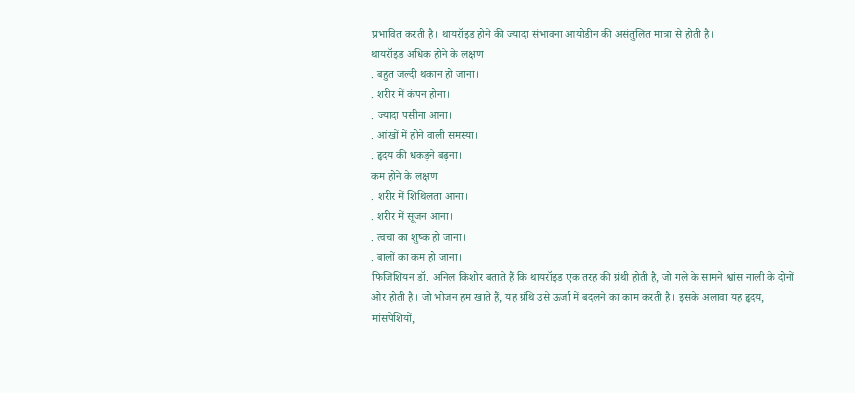प्रभावित करती है। थायरॉइड होने की ज्यादा संभावना आयोडीन की असंतुलित मात्रा से होती है।
थायरॉइड अधिक होने के लक्षण
. बहुत जल्दी थकान हो जाना।
. शरीर में कंपन होना।
. ज्यादा पसीना आना।
. आंखों में होने वाली समस्या।
. हृदय की धकड़ने बढ़ना।
कम होने के लक्षण
. शरीर में शिथिलता आना।
. शरीर में सूजन आना।
. त्वचा का शुष्क हो जाना।
. बालों का कम हो जाना।
फिजिशियन डॉ. अनिल किशोर बताते हैं कि थायरॉइड एक तरह की ग्रंथी होती है, जो गले के सामने श्वांस नाली के दोनों ओर होती है। जो भोजन हम खाते हैं, यह ग्रंथि उसे ऊर्जा में बदलने का काम करती है। इसके अलावा यह हृदय, मांसपेशियों,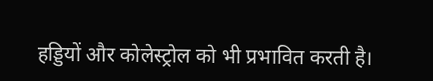हड्डियों और कोलेस्ट्रोल को भी प्रभावित करती है।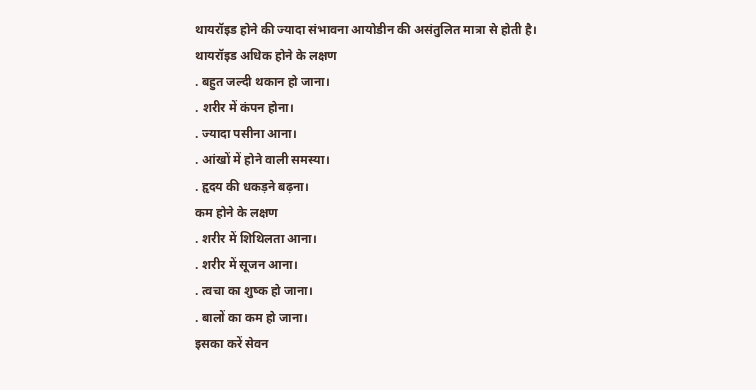थायरॉइड होने की ज्यादा संभावना आयोडीन की असंतुलित मात्रा से होती है।
थायरॉइड अधिक होने के लक्षण
. बहुत जल्दी थकान हो जाना।
. शरीर में कंपन होना।
. ज्यादा पसीना आना।
. आंखों में होने वाली समस्या।
. हृदय की धकड़ने बढ़ना।
कम होने के लक्षण
. शरीर में शिथिलता आना।
. शरीर में सूजन आना।
. त्वचा का शुष्क हो जाना।
. बालों का कम हो जाना।
इसका करें सेवन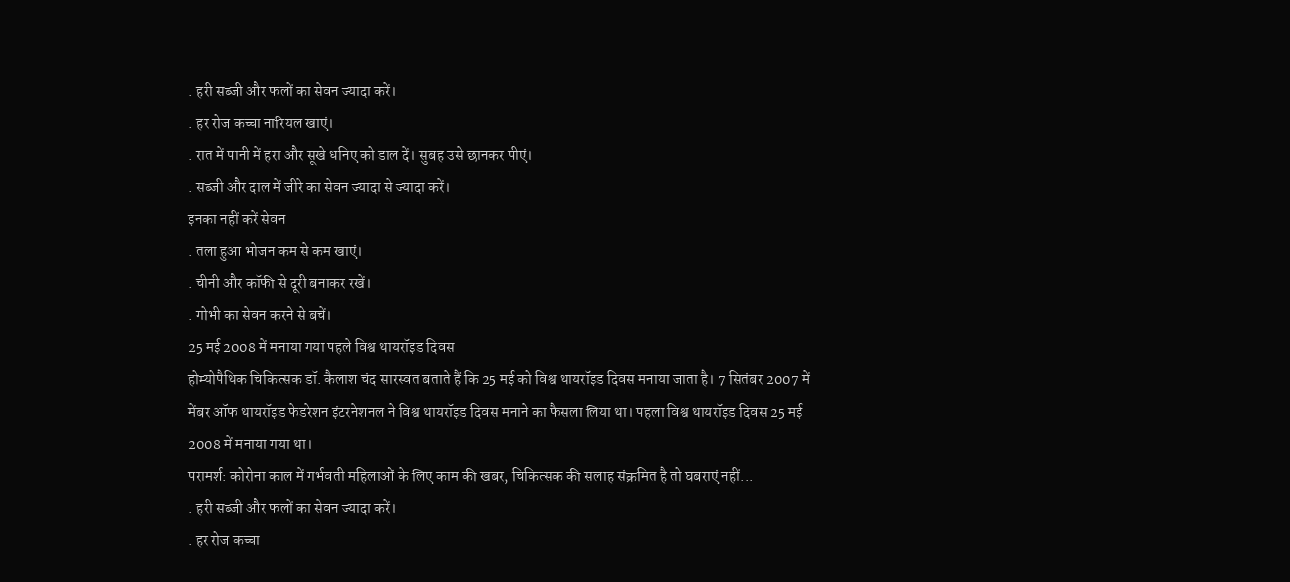. हरी सब्जी और फलों का सेवन ज्यादा करें।
. हर रोज कच्चा नारियल खाएं।
. रात में पानी में हरा और सूखे धनिए को डाल दें। सुबह उसे छानकर पीएं।
. सब्जी और दाल में जीरे का सेवन ज्यादा से ज्यादा करें।
इनका नहीं करें सेवन
. तला हुआ भोजन कम से कम खाएं।
. चीनी और कॉफी से दूरी बनाकर रखें।
. गोभी का सेवन करने से बचें।
25 मई 2008 में मनाया गया पहले विश्व थायरॉइड दिवस
होम्योपैथिक चिकित्सक डॉ. कैलाश चंद सारस्वत बताते हैं कि 25 मई को विश्व थायरॉइड दिवस मनाया जाता है। 7 सितंबर 2007 में मेंबर ऑफ थायरॉइड फेडरेशन इंटरनेशनल ने विश्व थायरॉइड दिवस मनाने का फैसला लिया था। पहला विश्व थायरॉइड दिवस 25 मई 2008 में मनाया गया था।
परामर्श: कोरोना काल में गर्भवती महिलाओं के लिए काम की खबर, चिकित्सक की सलाह संक्रमित है तो घबराएं नहीं...
. हरी सब्जी और फलों का सेवन ज्यादा करें।
. हर रोज कच्चा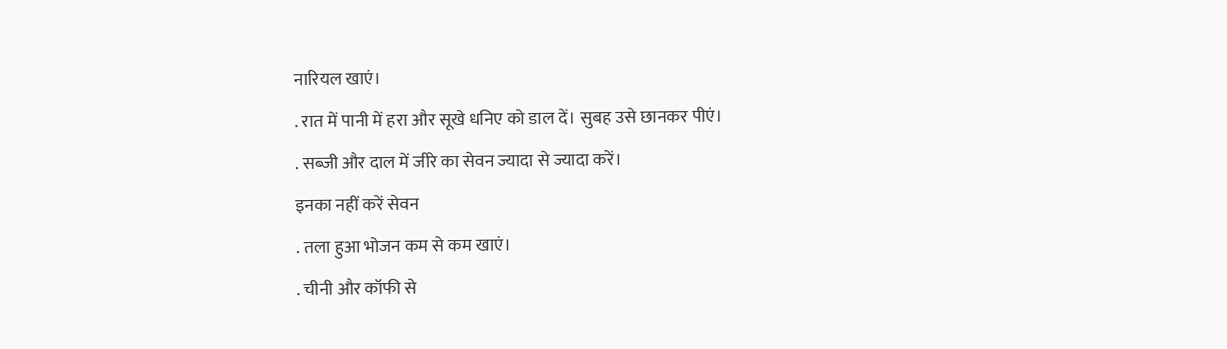नारियल खाएं।
. रात में पानी में हरा और सूखे धनिए को डाल दें। सुबह उसे छानकर पीएं।
. सब्जी और दाल में जीरे का सेवन ज्यादा से ज्यादा करें।
इनका नहीं करें सेवन
. तला हुआ भोजन कम से कम खाएं।
. चीनी और कॉफी से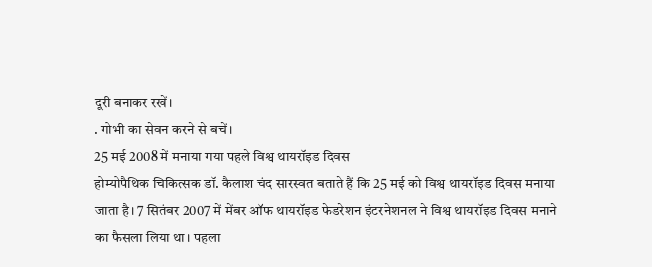दूरी बनाकर रखें।
. गोभी का सेवन करने से बचें।
25 मई 2008 में मनाया गया पहले विश्व थायरॉइड दिवस
होम्योपैथिक चिकित्सक डॉ. कैलाश चंद सारस्वत बताते हैं कि 25 मई को विश्व थायरॉइड दिवस मनाया जाता है। 7 सितंबर 2007 में मेंबर ऑफ थायरॉइड फेडरेशन इंटरनेशनल ने विश्व थायरॉइड दिवस मनाने का फैसला लिया था। पहला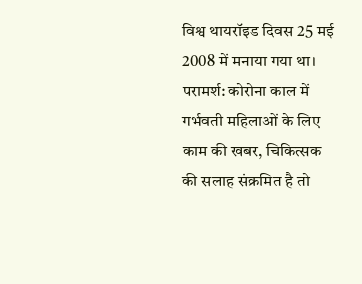विश्व थायरॉइड दिवस 25 मई 2008 में मनाया गया था।
परामर्श: कोरोना काल में गर्भवती महिलाओं के लिए काम की खबर, चिकित्सक की सलाह संक्रमित है तो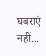घबराएं नहीं...